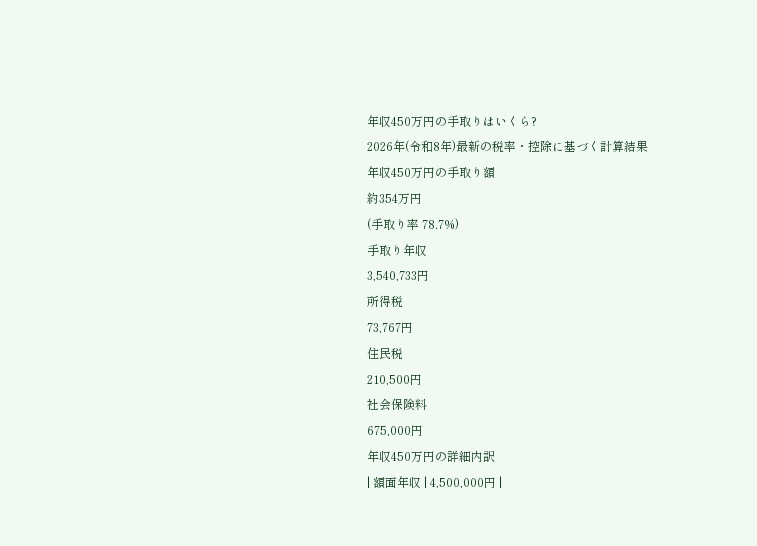年収450万円の手取りはいくら?
2026年(令和8年)最新の税率・控除に基づく計算結果
年収450万円の手取り額
約354万円
(手取り率 78.7%)
手取り年収
3,540,733円
所得税
73,767円
住民税
210,500円
社会保険料
675,000円
年収450万円の詳細内訳
| 額面年収 | 4,500,000円 |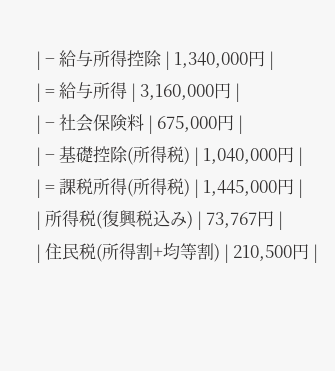| − 給与所得控除 | 1,340,000円 |
| = 給与所得 | 3,160,000円 |
| − 社会保険料 | 675,000円 |
| − 基礎控除(所得税) | 1,040,000円 |
| = 課税所得(所得税) | 1,445,000円 |
| 所得税(復興税込み) | 73,767円 |
| 住民税(所得割+均等割) | 210,500円 |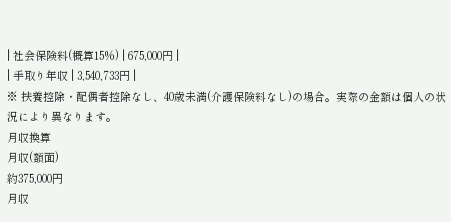| 社会保険料(概算15%) | 675,000円 |
| 手取り年収 | 3,540,733円 |
※ 扶養控除・配偶者控除なし、40歳未満(介護保険料なし)の場合。実際の金額は個人の状況により異なります。
月収換算
月収(額面)
約375,000円
月収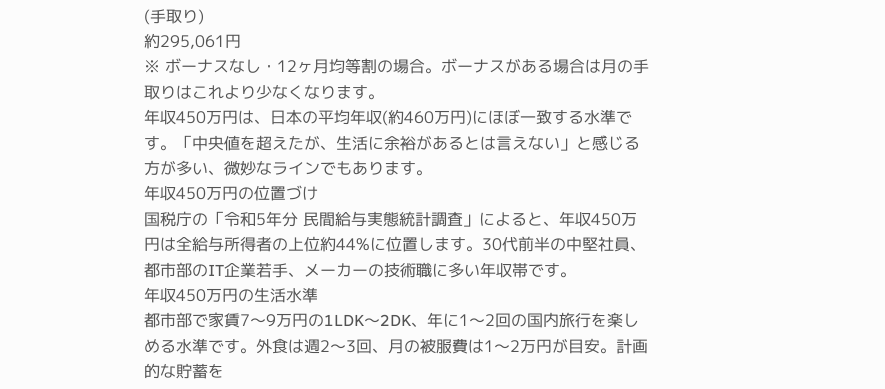(手取り)
約295,061円
※ ボーナスなし・12ヶ月均等割の場合。ボーナスがある場合は月の手取りはこれより少なくなります。
年収450万円は、日本の平均年収(約460万円)にほぼ一致する水準です。「中央値を超えたが、生活に余裕があるとは言えない」と感じる方が多い、微妙なラインでもあります。
年収450万円の位置づけ
国税庁の「令和5年分 民間給与実態統計調査」によると、年収450万円は全給与所得者の上位約44%に位置します。30代前半の中堅社員、都市部のIT企業若手、メーカーの技術職に多い年収帯です。
年収450万円の生活水準
都市部で家賃7〜9万円の1LDK〜2DK、年に1〜2回の国内旅行を楽しめる水準です。外食は週2〜3回、月の被服費は1〜2万円が目安。計画的な貯蓄を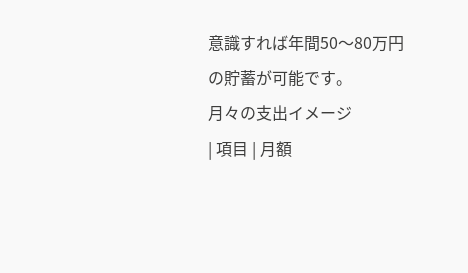意識すれば年間50〜80万円の貯蓄が可能です。
月々の支出イメージ
| 項目 | 月額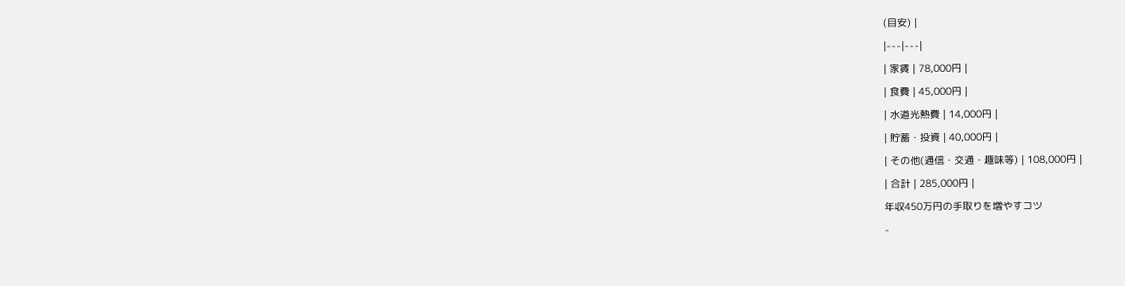(目安) |
|---|---|
| 家賃 | 78,000円 |
| 食費 | 45,000円 |
| 水道光熱費 | 14,000円 |
| 貯蓄・投資 | 40,000円 |
| その他(通信・交通・趣味等) | 108,000円 |
| 合計 | 285,000円 |
年収450万円の手取りを増やすコツ
-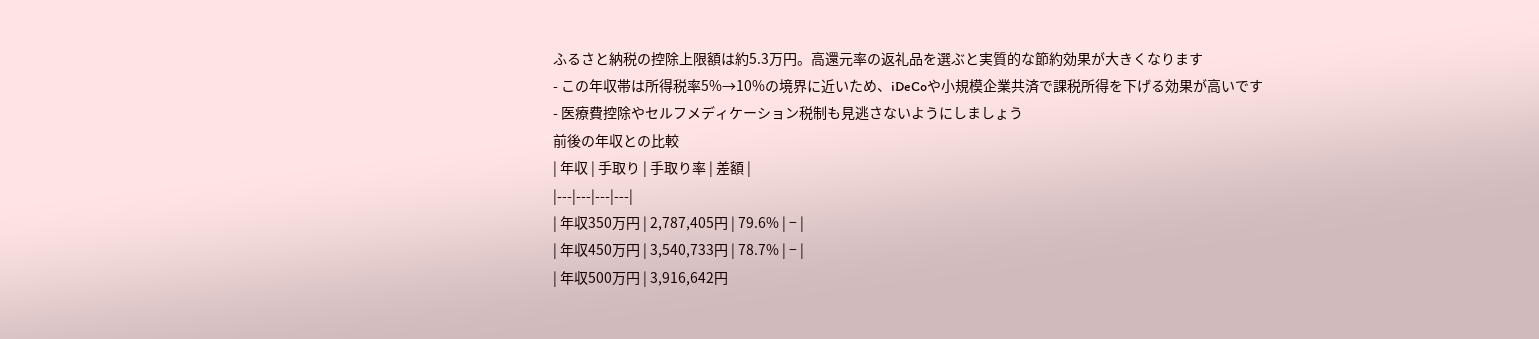ふるさと納税の控除上限額は約5.3万円。高還元率の返礼品を選ぶと実質的な節約効果が大きくなります
- この年収帯は所得税率5%→10%の境界に近いため、iDeCoや小規模企業共済で課税所得を下げる効果が高いです
- 医療費控除やセルフメディケーション税制も見逃さないようにしましょう
前後の年収との比較
| 年収 | 手取り | 手取り率 | 差額 |
|---|---|---|---|
| 年収350万円 | 2,787,405円 | 79.6% | − |
| 年収450万円 | 3,540,733円 | 78.7% | − |
| 年収500万円 | 3,916,642円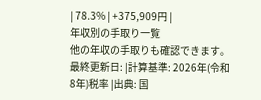| 78.3% | +375,909円 |
年収別の手取り一覧
他の年収の手取りも確認できます。
最終更新日: |計算基準: 2026年(令和8年)税率 |出典: 国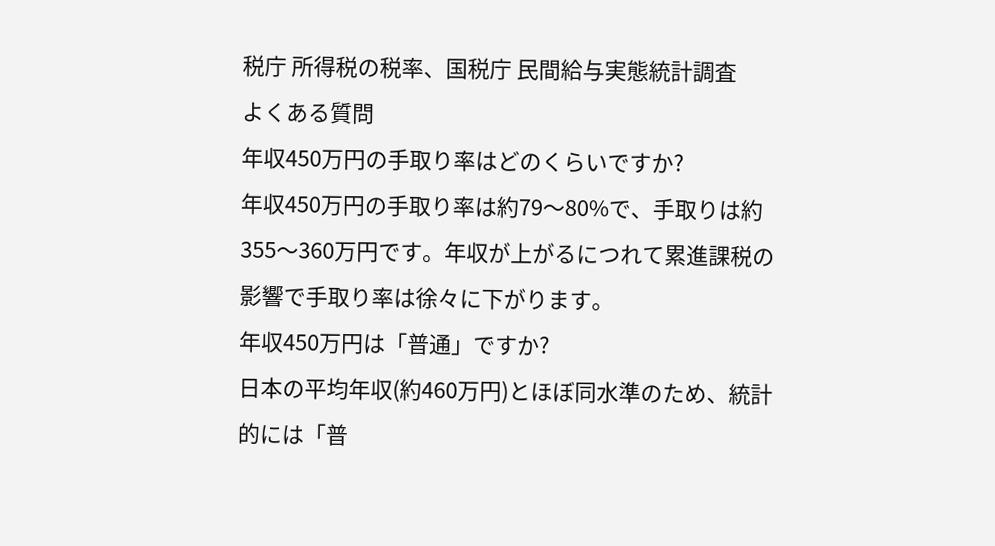税庁 所得税の税率、国税庁 民間給与実態統計調査
よくある質問
年収450万円の手取り率はどのくらいですか?
年収450万円の手取り率は約79〜80%で、手取りは約355〜360万円です。年収が上がるにつれて累進課税の影響で手取り率は徐々に下がります。
年収450万円は「普通」ですか?
日本の平均年収(約460万円)とほぼ同水準のため、統計的には「普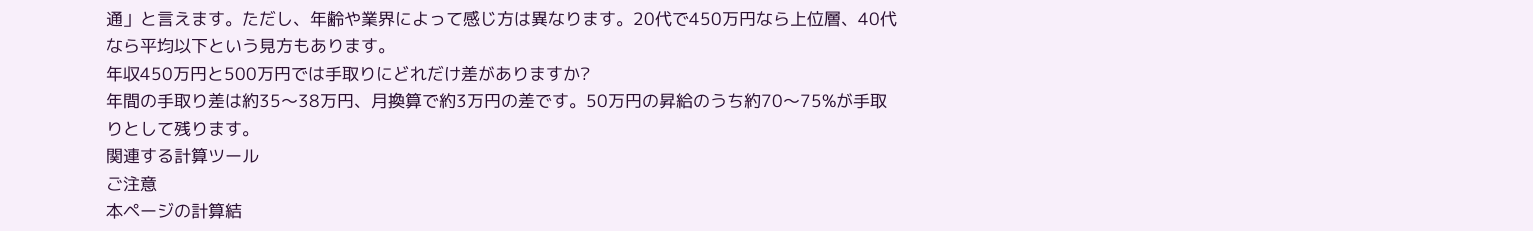通」と言えます。ただし、年齢や業界によって感じ方は異なります。20代で450万円なら上位層、40代なら平均以下という見方もあります。
年収450万円と500万円では手取りにどれだけ差がありますか?
年間の手取り差は約35〜38万円、月換算で約3万円の差です。50万円の昇給のうち約70〜75%が手取りとして残ります。
関連する計算ツール
ご注意
本ページの計算結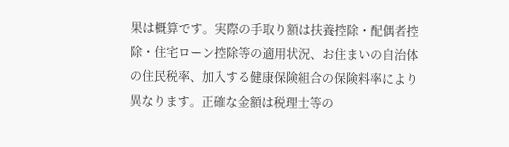果は概算です。実際の手取り額は扶養控除・配偶者控除・住宅ローン控除等の適用状況、お住まいの自治体の住民税率、加入する健康保険組合の保険料率により異なります。正確な金額は税理士等の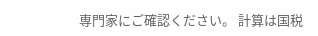専門家にご確認ください。 計算は国税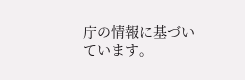庁の情報に基づいています。